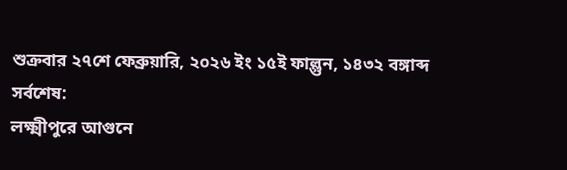শুক্রবার ২৭শে ফেব্রুয়ারি, ২০২৬ ইং ১৫ই ফাল্গুন, ১৪৩২ বঙ্গাব্দ
সর্বশেষ:
লক্ষ্মীপুরে আগুনে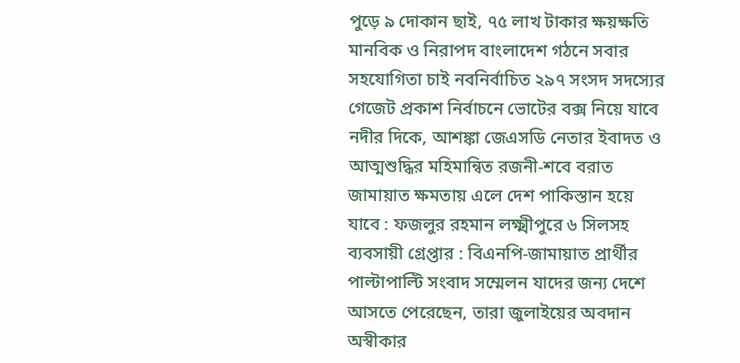পুড়ে ৯ দোকান ছাই, ৭৫ লাখ টাকার ক্ষয়ক্ষতি মানবিক ও নিরাপদ বাংলাদেশ গঠনে সবার সহযোগিতা চাই নবনির্বাচিত ২৯৭ সংসদ সদস্যের গেজেট প্রকাশ নির্বাচনে ভোটের বক্স নিয়ে যাবে নদীর দিকে, আশঙ্কা জেএসডি নেতার ইবাদত ও আত্মশুদ্ধির মহিমান্বিত রজনী-শবে বরাত জামায়াত ক্ষমতায় এলে দেশ পাকিস্তান হয়ে যাবে : ফজলুর রহমান লক্ষ্মীপুরে ৬ সিলসহ ব্যবসায়ী গ্রেপ্তার : বিএনপি-জামায়াত প্রার্থীর পাল্টাপাল্টি সংবাদ সম্মেলন যাদের জন্য দেশে আসতে পেরেছেন, তারা জুলাইয়ের অবদান অস্বীকার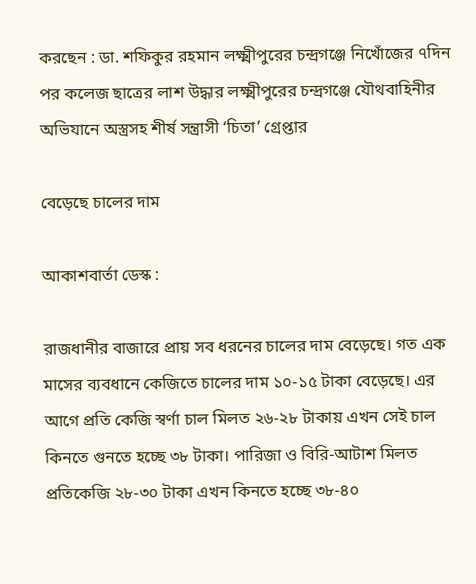করছেন : ডা. শফিকুর রহমান লক্ষ্মীপুরের চন্দ্রগঞ্জে নিখোঁজের ৭দিন পর কলেজ ছাত্রের লাশ উদ্ধার লক্ষ্মীপুরের চন্দ্রগঞ্জে যৌথবাহিনীর অভিযানে অস্ত্রসহ শীর্ষ সন্ত্রাসী ‘চিতা’ গ্রেপ্তার

বেড়েছে চালের দাম

আকাশবার্তা ডেস্ক :

রাজধানীর বাজারে প্রায় সব ধরনের চালের দাম বেড়েছে। গত এক মাসের ব্যবধানে কেজিতে চালের দাম ১০-১৫ টাকা বেড়েছে। এর আগে প্রতি কেজি স্বর্ণা চাল মিলত ২৬-২৮ টাকায় এখন সেই চাল কিনতে গুনতে হচ্ছে ৩৮ টাকা। পারিজা ও বিরি-আটাশ মিলত প্রতিকেজি ২৮-৩০ টাকা এখন কিনতে হচ্ছে ৩৮-৪০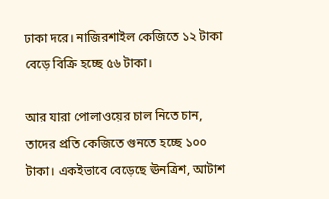ঢাকা দরে। নাজিরশাইল কেজিতে ১২ টাকা বেড়ে বিক্রি হচ্ছে ৫৬ টাকা।

আর যারা পোলাওয়ের চাল নিতে চান, তাদের প্রতি কেজিতে গুনতে হচ্ছে ১০০ টাকা। একইভাবে বেড়েছে ঊনত্রিশ, আটাশ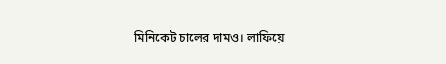মিনিকেট চালের দামও। লাফিয়ে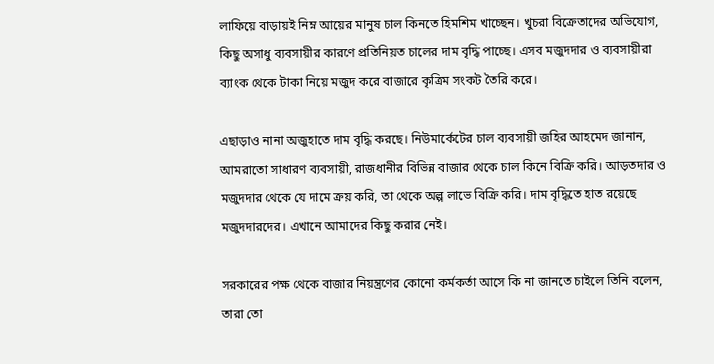লাফিয়ে বাড়ায়ই নিম্ন আয়ের মানুষ চাল কিনতে হিমশিম খাচ্ছেন। খুচরা বিক্রেতাদের অভিযোগ, কিছু অসাধু ব্যবসায়ীর কারণে প্রতিনিয়ত চালের দাম বৃদ্ধি পাচ্ছে। এসব মজুদদার ও ব্যবসায়ীরা ব্যাংক থেকে টাকা নিয়ে মজুদ করে বাজারে কৃত্রিম সংকট তৈরি করে।

এছাড়াও নানা অজুহাতে দাম বৃদ্ধি করছে। নিউমার্কেটের চাল ব্যবসায়ী জহির আহমেদ জানান, আমরাতো সাধারণ ব্যবসায়ী, রাজধানীর বিভিন্ন বাজার থেকে চাল কিনে বিক্রি করি। আড়তদার ও মজুদদার থেকে যে দামে ক্রয় করি, তা থেকে অল্প লাভে বিক্রি করি। দাম বৃদ্ধিতে হাত রয়েছে মজুদদারদের। এখানে আমাদের কিছু করার নেই।

সরকারের পক্ষ থেকে বাজার নিয়ন্ত্রণের কোনো কর্মকর্তা আসে কি না জানতে চাইলে তিনি বলেন, তারা তো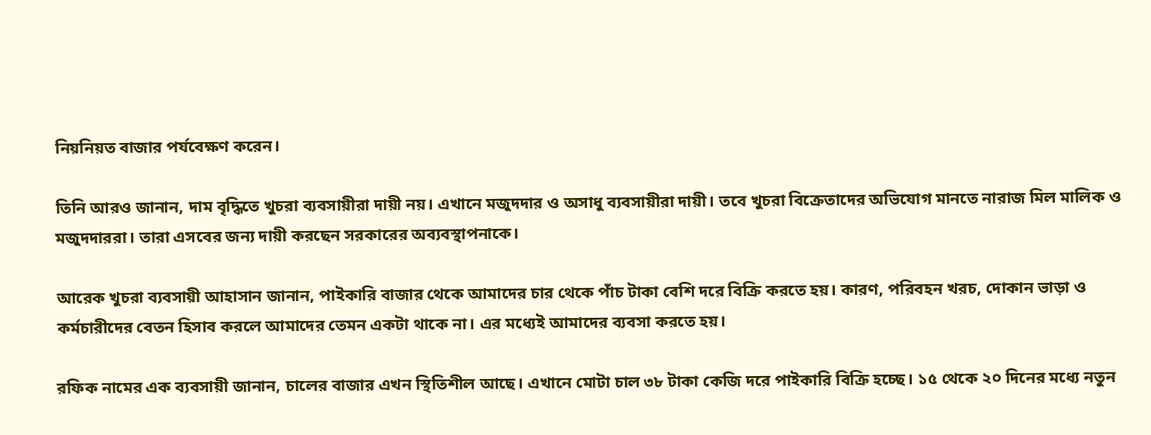নিয়নিয়ত বাজার পর্যবেক্ষণ করেন।

তিনি আরও জানান, দাম বৃদ্ধিতে খুচরা ব্যবসায়ীরা দায়ী নয়। এখানে মজুদদার ও অসাধু ব্যবসায়ীরা দায়ী। তবে খুচরা বিক্রেতাদের অভিযোগ মানতে নারাজ মিল মালিক ও মজুদদাররা। তারা এসবের জন্য দায়ী করছেন সরকারের অব্যবস্থাপনাকে।

আরেক খুচরা ব্যবসায়ী আহাসান জানান, পাইকারি বাজার থেকে আমাদের চার থেকে পাঁচ টাকা বেশি দরে বিক্রি করতে হয়। কারণ, পরিবহন খরচ, দোকান ভাড়া ও কর্মচারীদের বেতন হিসাব করলে আমাদের তেমন একটা থাকে না। এর মধ্যেই আমাদের ব্যবসা করতে হয়।

রফিক নামের এক ব্যবসায়ী জানান, চালের বাজার এখন স্থিতিশীল আছে। এখানে মোটা চাল ৩৮ টাকা কেজি দরে পাইকারি বিক্রি হচ্ছে। ১৫ থেকে ২০ দিনের মধ্যে নতুন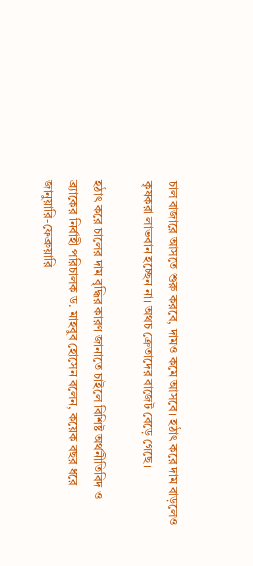চাল বাজারে আসতে শুরু করবে, দামও কমে আসবে। হঠাৎ করে দাম বাড়লেও কৃষকরা লাভবান হচ্ছেন না। অথচ ক্রেতাদের বাজেট বেড়ে গেছে।

হঠাৎ করে চালের দাম বৃদ্ধির কারণ জানাতে চাইলে বিশিষ্ট অর্থনীতিবিদ ও ব্র্যাকের নির্বাহী পরিচালক ড. মাহবুব হোসেন বলেন, কয়েক বছর ধরে জানুয়ারি-ফেব্রুয়ারি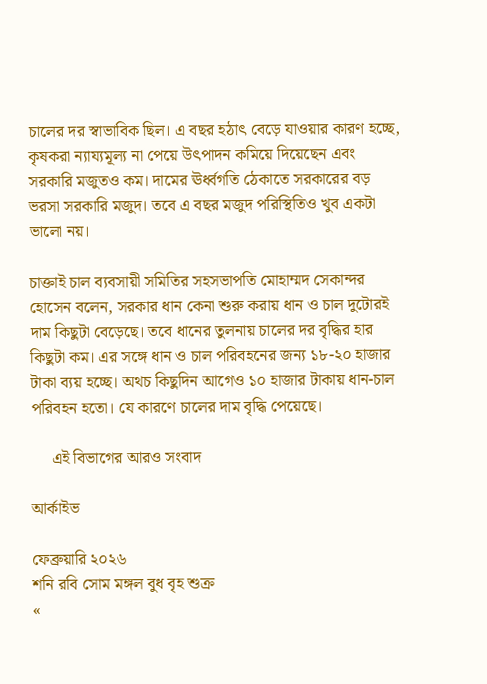চালের দর স্বাভাবিক ছিল। এ বছর হঠাৎ বেড়ে যাওয়ার কারণ হচ্ছে, কৃষকরা ন্যায্যমূল্য না পেয়ে উৎপাদন কমিয়ে দিয়েছেন এবং সরকারি মজুতও কম। দামের ঊর্ধ্বগতি ঠেকাতে সরকারের বড় ভরসা সরকারি মজুদ। তবে এ বছর মজুদ পরিস্থিতিও খুব একটা ভালো নয়।

চাক্তাই চাল ব্যবসায়ী সমিতির সহসভাপতি মোহাম্মদ সেকান্দর হোসেন বলেন, সরকার ধান কেনা শুরু করায় ধান ও চাল দুটোরই দাম কিছুটা বেড়েছে। তবে ধানের তুলনায় চালের দর বৃদ্ধির হার কিছুটা কম। এর সঙ্গে ধান ও চাল পরিবহনের জন্য ১৮-২০ হাজার টাকা ব্যয় হচ্ছে। অথচ কিছুদিন আগেও ১০ হাজার টাকায় ধান-চাল পরিবহন হতো। যে কারণে চালের দাম বৃদ্ধি পেয়েছে।

     এই বিভাগের আরও সংবাদ

আর্কাইভ

ফেব্রুয়ারি ২০২৬
শনি রবি সোম মঙ্গল বুধ বৃহ শুক্র
«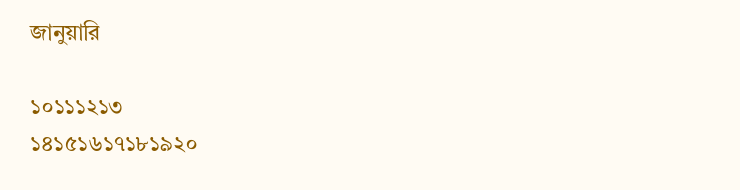জানুয়ারি

১০১১১২১৩
১৪১৫১৬১৭১৮১৯২০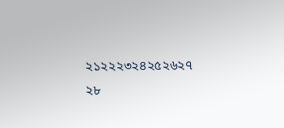২১২২২৩২৪২৫২৬২৭
২৮